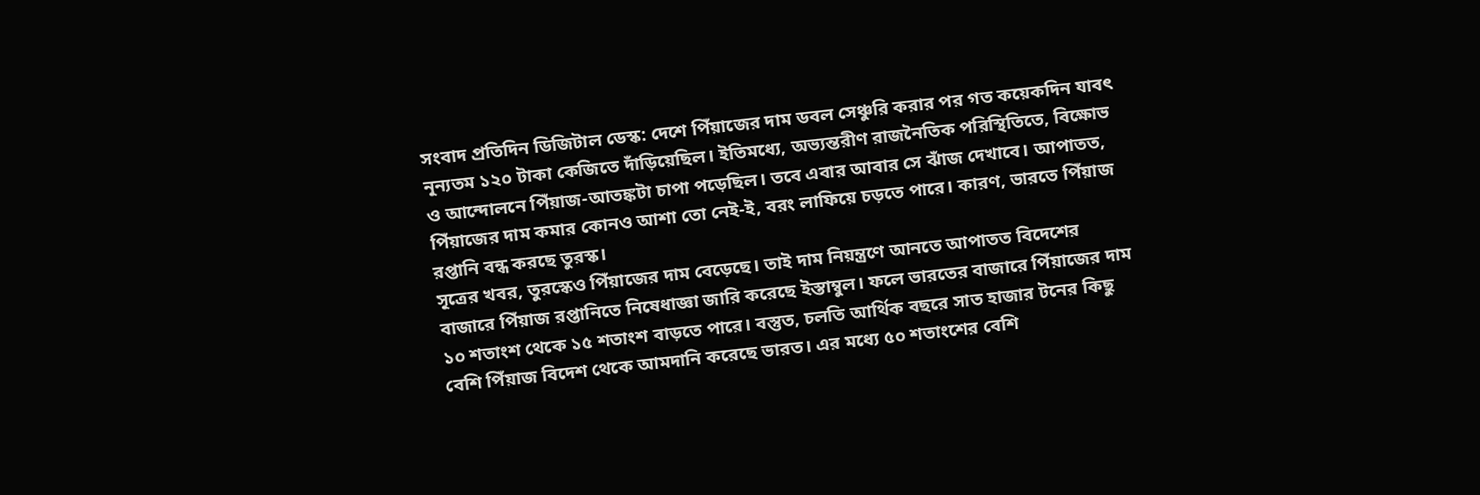সংবাদ প্রতিদিন ডিজিটাল ডেস্ক: দেশে পিঁয়াজের দাম ডবল সেঞ্চুরি করার পর গত কয়েকদিন যাবৎ নূন্যতম ১২০ টাকা কেজিতে দাঁড়িয়েছিল। ইতিমধ্যে, অভ্যন্তরীণ রাজনৈতিক পরিস্থিতিতে, বিক্ষোভ ও আন্দোলনে পিঁয়াজ-আতঙ্কটা চাপা পড়েছিল। তবে এবার আবার সে ঝাঁজ দেখাবে। আপাতত, পিঁয়াজের দাম কমার কোনও আশা তো নেই-ই, বরং লাফিয়ে চড়তে পারে। কারণ, ভারতে পিঁয়াজ রপ্তানি বন্ধ করছে তুরস্ক।
সূত্রের খবর, তুরস্কেও পিঁয়াজের দাম বেড়েছে। তাই দাম নিয়ন্ত্রণে আনতে আপাতত বিদেশের বাজারে পিঁয়াজ রপ্তানিতে নিষেধাজ্ঞা জারি করেছে ইস্তাম্বুল। ফলে ভারতের বাজারে পিঁয়াজের দাম ১০ শতাংশ থেকে ১৫ শতাংশ বাড়তে পারে। বস্তুত, চলতি আর্থিক বছরে সাত হাজার টনের কিছু বেশি পিঁয়াজ বিদেশ থেকে আমদানি করেছে ভারত। এর মধ্যে ৫০ শতাংশের বেশি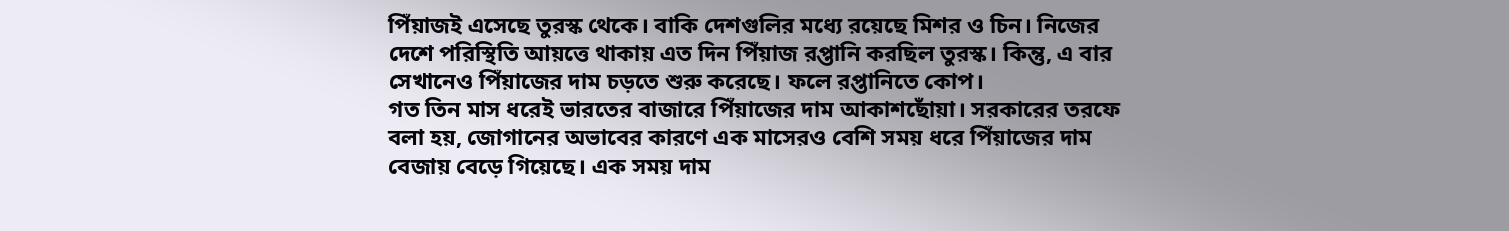পিঁয়াজই এসেছে তুরস্ক থেকে। বাকি দেশগুলির মধ্যে রয়েছে মিশর ও চিন। নিজের দেশে পরিস্থিতি আয়ত্তে থাকায় এত দিন পিঁয়াজ রপ্তানি করছিল তুরস্ক। কিন্তু, এ বার সেখানেও পিঁয়াজের দাম চড়তে শুরু করেছে। ফলে রপ্তানিতে কোপ।
গত তিন মাস ধরেই ভারতের বাজারে পিঁয়াজের দাম আকাশছোঁয়া। সরকারের তরফে বলা হয়, জোগানের অভাবের কারণে এক মাসেরও বেশি সময় ধরে পিঁয়াজের দাম বেজায় বেড়ে গিয়েছে। এক সময় দাম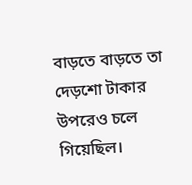বাড়তে বাড়তে তা দেড়শো টাকার উপরেও চলে গিয়েছিল।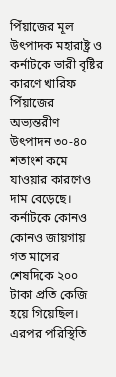পিঁয়াজের মূল উৎপাদক মহারাষ্ট্র ও কর্নাটকে ভারী বৃষ্টির কারণে খারিফ পিঁয়াজের অভ্যন্তরীণ উৎপাদন ৩০-৪০ শতাংশ কমে যাওয়ার কারণেও দাম বেড়েছে। কর্নাটকে কোনও কোনও জায়গায় গত মাসের শেষদিকে ২০০ টাকা প্রতি কেজি হয়ে গিয়েছিল। এরপর পরিস্থিতি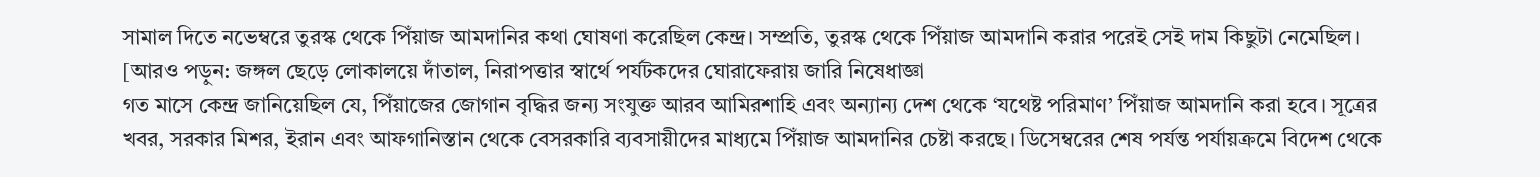সামাল দিতে নভেম্বরে তুরস্ক থেকে পিঁয়াজ আমদানির কথা ঘোষণা করেছিল কেন্দ্র। সম্প্রতি, তুরস্ক থেকে পিঁয়াজ আমদানি করার পরেই সেই দাম কিছুটা নেমেছিল।
[আরও পড়ুন: জঙ্গল ছেড়ে লোকালয়ে দাঁতাল, নিরাপত্তার স্বার্থে পর্যটকদের ঘোরাফেরায় জারি নিষেধাজ্ঞা
গত মাসে কেন্দ্র জানিয়েছিল যে, পিঁয়াজের জোগান বৃদ্ধির জন্য সংযুক্ত আরব আমিরশাহি এবং অন্যান্য দেশ থেকে ‘যথেষ্ট পরিমাণ’ পিঁয়াজ আমদানি করা হবে। সূত্রের খবর, সরকার মিশর, ইরান এবং আফগানিস্তান থেকে বেসরকারি ব্যবসায়ীদের মাধ্যমে পিঁয়াজ আমদানির চেষ্টা করছে। ডিসেম্বরের শেষ পর্যন্ত পর্যায়ক্রমে বিদেশ থেকে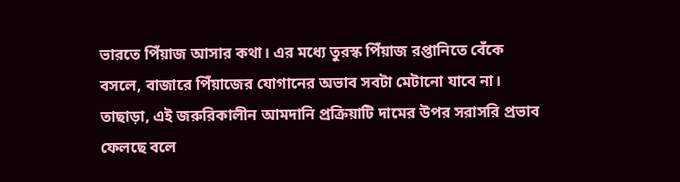ভারতে পিঁয়াজ আসার কথা। এর মধ্যে তুরস্ক পিঁয়াজ রপ্তানিতে বেঁকে বসলে, বাজারে পিঁয়াজের যোগানের অভাব সবটা মেটানো যাবে না। তাছাড়া, এই জরুরিকালীন আমদানি প্রক্রিয়াটি দামের উপর সরাসরি প্রভাব ফেলছে বলে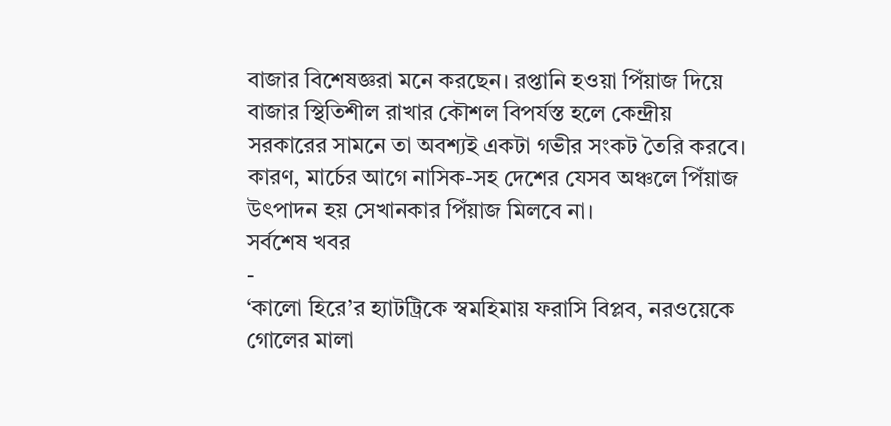বাজার বিশেষজ্ঞরা মনে করছেন। রপ্তানি হওয়া পিঁয়াজ দিয়ে বাজার স্থিতিশীল রাখার কৌশল বিপর্যস্ত হলে কেন্দ্রীয় সরকারের সামনে তা অবশ্যই একটা গভীর সংকট তৈরি করবে। কারণ, মার্চের আগে নাসিক-সহ দেশের যেসব অঞ্চলে পিঁয়াজ উৎপাদন হয় সেখানকার পিঁয়াজ মিলবে না।
সর্বশেষ খবর
-
‘কালো হিরে’র হ্যাটট্রিকে স্বমহিমায় ফরাসি বিপ্লব, নরওয়েকে গোলের মালা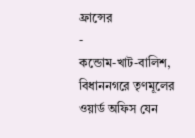ফ্রান্সের
-
কন্ডোম-খাট-বালিশ, বিধাননগরে তৃণমূলের ওয়ার্ড অফিস যেন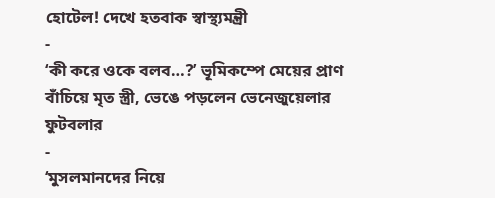হোটেল! দেখে হতবাক স্বাস্থ্যমন্ত্রী
-
‘কী করে ওকে বলব…?’ ভূমিকম্পে মেয়ের প্রাণ বাঁচিয়ে মৃত স্ত্রী, ভেঙে পড়লেন ভেনেজুয়েলার ফুটবলার
-
‘মুসলমানদের নিয়ে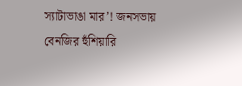স্যাটাভাঙা মার’! জনসভায় বেনজির হুঁশিয়ারি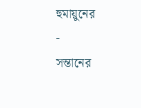হুমায়ুনের
-
সন্তানের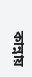কান্নায়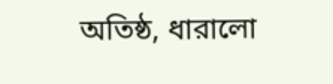অতিষ্ঠ, ধারালো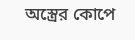অস্ত্রের কোপে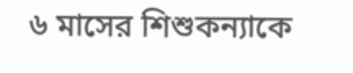৬ মাসের শিশুকন্যাকে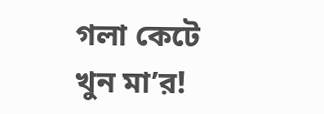গলা কেটে খুন মা’র!